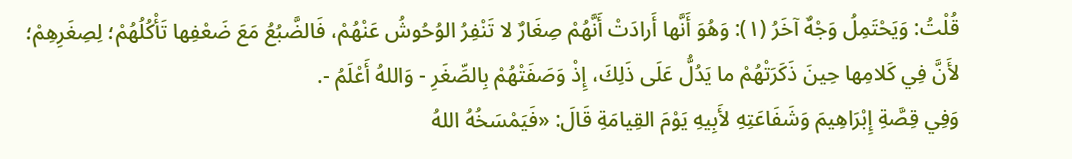قُلْتُ: وَيَحْتَمِلُ وَجْهٌ آخَرُ (١): وَهُوَ أَنَّها أَرادَتْ أَنَّهُمْ صِغَارٌ لا تَنْفِرُ الوُحُوشُ عَنْهُمْ، فَالضَّبُعُ مَعَ ضَعْفِها تَأْكُلُهُمْ؛ لِصِغَرِهِمْ؛ لأَنَّ فِي كَلامِها حِينَ ذَكَرَتْهُمْ ما يَدُلُّ عَلَى ذَلِكَ، إِذْ وَصَفَتْهُمْ بِالصِّغَرِ - وَاللهُ أَعْلَمُ -.
وَفِي قِصَّةِ إِبْرَاهِيمَ وَشَفَاعَتِهِ لأَبِيهِ يَوْمَ القِيامَةِ قَالَ: «فَيَمْسَخُهُ اللهُ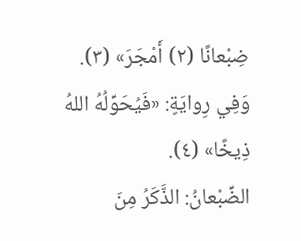ضِبْعانًا (٢) أَمْجَرَ» (٣).
وَفِي رِوايَةٍ: «فَيُحَوِّلُهُ اللهُ ذِيخًا» (٤).
الضِّبْعانُ: الذَّكَرُ مِنَ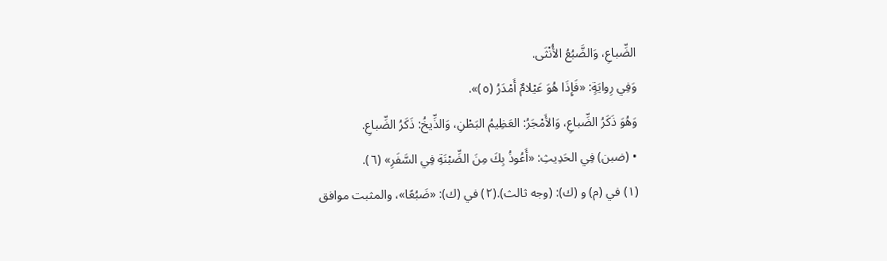الضِّباعِ، وَالضَّبُعُ الأُنْثَى.
وَفِي رِوايَةٍ: «فَإِذَا هُوَ عَيْلامٌ أَمْدَرُ (٥)».
وَهُوَ ذَكَرُ الضِّباعِ، وَالأَمْجَرُ: العَظِيمُ البَطْنِ، وَالذِّيخُ: ذَكَرُ الضِّباعِ.
• (ضبن) فِي الحَدِيثِ: «أَعُوذُ بِكَ مِنَ الضِّبْنَةِ فِي السَّفَرِ» (٦).
(١) في (م) و (ك): (وجه ثالث).(٢) في (ك): «ضَبُعًا»، والمثبت موافق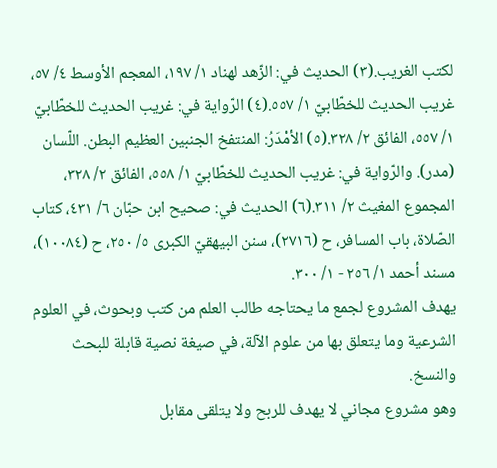لكتب الغريب.(٣) الحديث في: الزّهد لهناد ١/ ١٩٧، المعجم الأوسط ٤/ ٥٧، غريب الحديث للخطّابيّ ١/ ٥٥٧.(٤) الرّواية في: غريب الحديث للخطّابيّ ١/ ٥٥٧، الفائق ٢/ ٣٢٨.(٥) الأمْدَرُ: المنتفخ الجنبين العظيم البطن. اللّسان (مدر). والرّواية في: غريب الحديث للخطّابيّ ١/ ٥٥٨، الفائق ٢/ ٣٢٨، المجموع المغيث ٢/ ٣١١.(٦) الحديث في: صحيح ابن حبّان ٦/ ٤٣١، كتاب الصّلاة، باب المسافر، ح (٢٧١٦)، سنن البيهقيّ الكبرى ٥/ ٢٥٠، ح (١٠٠٨٤)، مسند أحمد ١/ ٢٥٦ - ١/ ٣٠٠.
يهدف المشروع لجمع ما يحتاجه طالب العلم من كتب وبحوث، في العلوم الشرعية وما يتعلق بها من علوم الآلة، في صيغة نصية قابلة للبحث والنسخ.
وهو مشروع مجاني لا يهدف للربح ولا يتلقى مقابل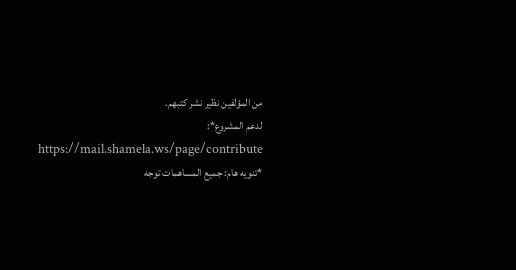من المؤلفين نظير نشر كتبهم.
لدعم المشروع*: https://mail.shamela.ws/page/contribute
*تنويه هام: جميع المساهمات توجه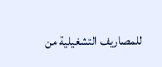للمصاريف التشغيلية من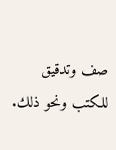صف وتدقيق للكتب ونحو ذلك.